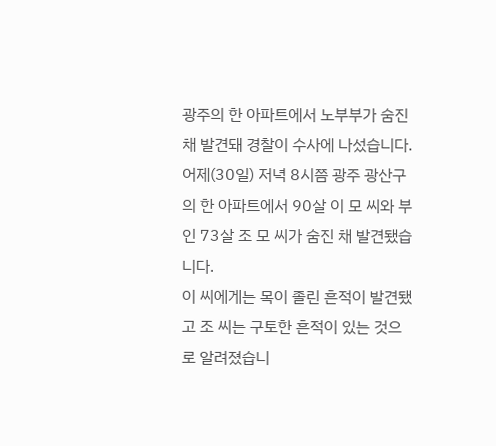광주의 한 아파트에서 노부부가 숨진 채 발견돼 경찰이 수사에 나섰습니다.
어제(30일) 저녁 8시쯤 광주 광산구의 한 아파트에서 90살 이 모 씨와 부인 73살 조 모 씨가 숨진 채 발견됐습니다.
이 씨에게는 목이 졸린 흔적이 발견됐고 조 씨는 구토한 흔적이 있는 것으로 알려졌습니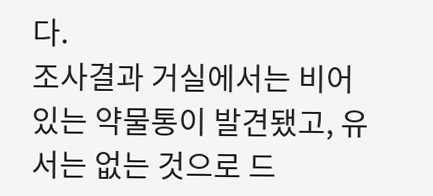다.
조사결과 거실에서는 비어 있는 약물통이 발견됐고, 유서는 없는 것으로 드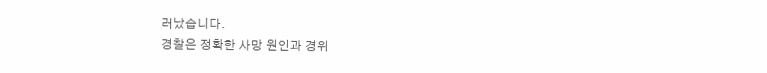러났습니다.
경찰은 정확한 사망 원인과 경위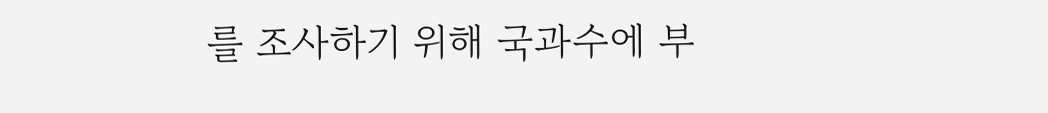를 조사하기 위해 국과수에 부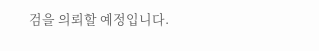검을 의뢰할 예정입니다.